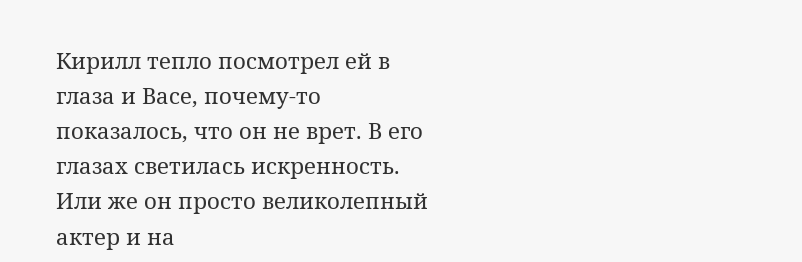Кирилл тепло посмотрел ей в глаза и Васе, почему-то показалось, что он не врет. В его глазах светилась искренность. Или же он просто великолепный актер и на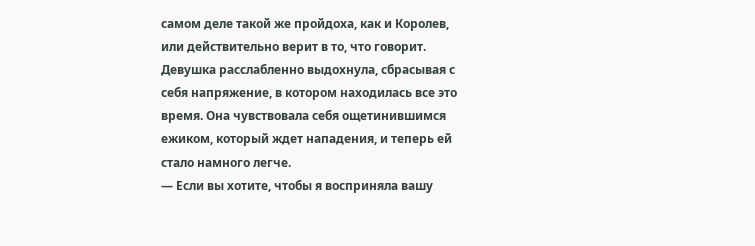самом деле такой же пройдоха, как и Королев, или действительно верит в то, что говорит. Девушка расслабленно выдохнула, сбрасывая с себя напряжение, в котором находилась все это время. Она чувствовала себя ощетинившимся ежиком, который ждет нападения, и теперь ей стало намного легче.
— Если вы хотите, чтобы я восприняла вашу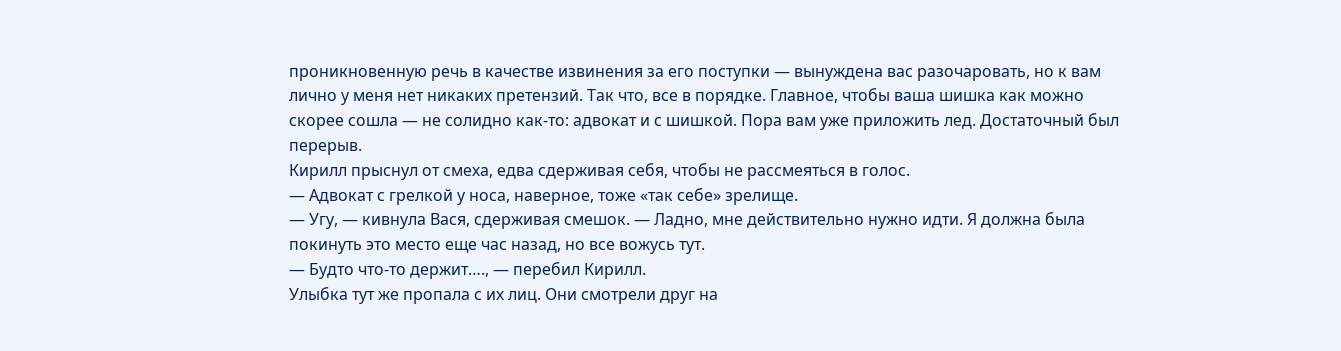проникновенную речь в качестве извинения за его поступки — вынуждена вас разочаровать, но к вам лично у меня нет никаких претензий. Так что, все в порядке. Главное, чтобы ваша шишка как можно скорее сошла — не солидно как-то: адвокат и с шишкой. Пора вам уже приложить лед. Достаточный был перерыв.
Кирилл прыснул от смеха, едва сдерживая себя, чтобы не рассмеяться в голос.
— Адвокат с грелкой у носа, наверное, тоже «так себе» зрелище.
— Угу, — кивнула Вася, сдерживая смешок. — Ладно, мне действительно нужно идти. Я должна была покинуть это место еще час назад, но все вожусь тут.
— Будто что-то держит…., — перебил Кирилл.
Улыбка тут же пропала с их лиц. Они смотрели друг на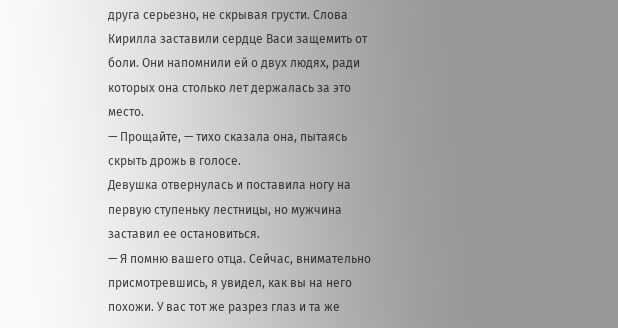друга серьезно, не скрывая грусти. Слова Кирилла заставили сердце Васи защемить от боли. Они напомнили ей о двух людях, ради которых она столько лет держалась за это место.
— Прощайте, — тихо сказала она, пытаясь скрыть дрожь в голосе.
Девушка отвернулась и поставила ногу на первую ступеньку лестницы, но мужчина заставил ее остановиться.
— Я помню вашего отца. Сейчас, внимательно присмотревшись, я увидел, как вы на него похожи. У вас тот же разрез глаз и та же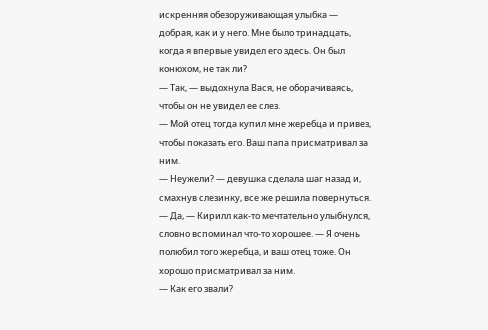искренняя обезоруживающая улыбка — добрая, как и у него. Мне было тринадцать, когда я впервые увидел его здесь. Он был конюхом, не так ли?
— Так, — выдохнула Вася, не оборачиваясь, чтобы он не увидел ее слез.
— Мой отец тогда купил мне жеребца и привез, чтобы показать его. Ваш папа присматривал за ним.
— Неужели? — девушка сделала шаг назад и, смахнув слезинку, все же решила повернуться.
— Да, — Кирилл как-то мечтательно улыбнулся, словно вспоминал что-то хорошее. — Я очень полюбил того жеребца, и ваш отец тоже. Он хорошо присматривал за ним.
— Как его звали?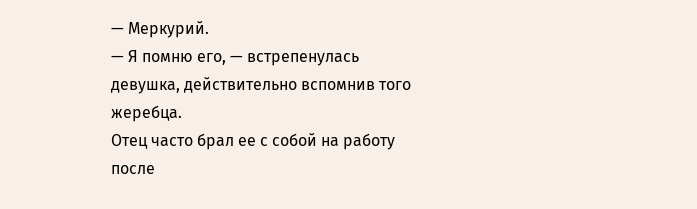— Меркурий.
— Я помню его, — встрепенулась девушка, действительно вспомнив того жеребца.
Отец часто брал ее с собой на работу после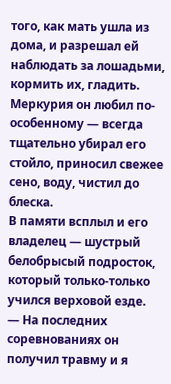того, как мать ушла из дома, и разрешал ей наблюдать за лошадьми, кормить их, гладить. Меркурия он любил по-особенному — всегда тщательно убирал его стойло, приносил свежее сено, воду, чистил до блеска.
В памяти всплыл и его владелец — шустрый белобрысый подросток, который только-только учился верховой езде.
— На последних соревнованиях он получил травму и я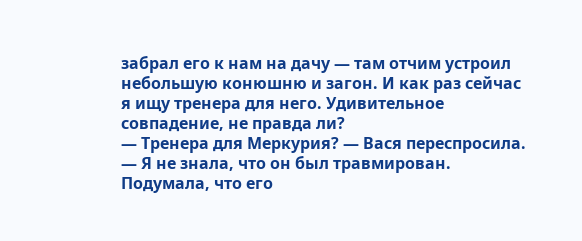забрал его к нам на дачу — там отчим устроил небольшую конюшню и загон. И как раз сейчас я ищу тренера для него. Удивительное совпадение, не правда ли?
— Тренера для Меркурия? — Вася переспросила. — Я не знала, что он был травмирован. Подумала, что его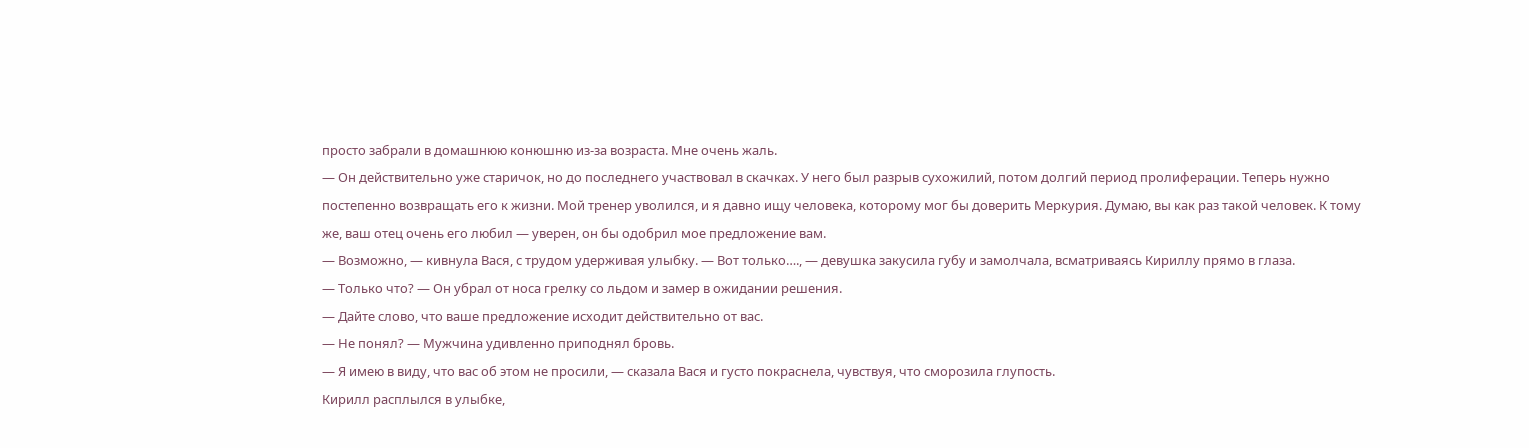просто забрали в домашнюю конюшню из-за возраста. Мне очень жаль.
— Он действительно уже старичок, но до последнего участвовал в скачках. У него был разрыв сухожилий, потом долгий период пролиферации. Теперь нужно постепенно возвращать его к жизни. Мой тренер уволился, и я давно ищу человека, которому мог бы доверить Меркурия. Думаю, вы как раз такой человек. К тому же, ваш отец очень его любил — уверен, он бы одобрил мое предложение вам.
— Возможно, — кивнула Вася, с трудом удерживая улыбку. — Вот только…., — девушка закусила губу и замолчала, всматриваясь Кириллу прямо в глаза.
— Только что? — Он убрал от носа грелку со льдом и замер в ожидании решения.
— Дайте слово, что ваше предложение исходит действительно от вас.
— Не понял? — Мужчина удивленно приподнял бровь.
— Я имею в виду, что вас об этом не просили, — сказала Вася и густо покраснела, чувствуя, что сморозила глупость.
Кирилл расплылся в улыбке,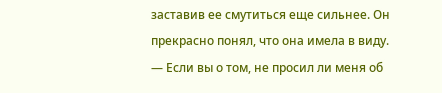заставив ее смутиться еще сильнее. Он прекрасно понял, что она имела в виду.
— Если вы о том, не просил ли меня об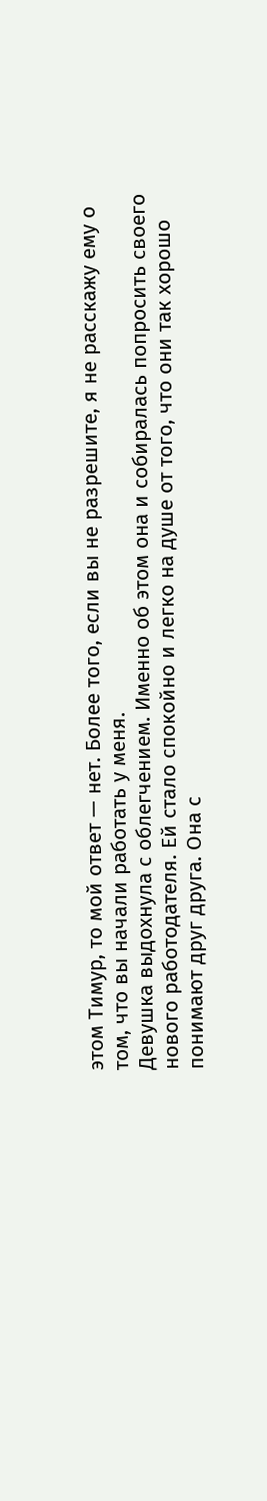этом Тимур, то мой ответ — нет. Более того, если вы не разрешите, я не расскажу ему о том, что вы начали работать у меня.
Девушка выдохнула с облегчением. Именно об этом она и собиралась попросить своего нового работодателя. Ей стало спокойно и легко на душе от того, что они так хорошо понимают друг друга. Она с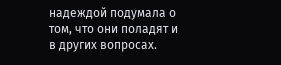надеждой подумала о том, что они поладят и в других вопросах.